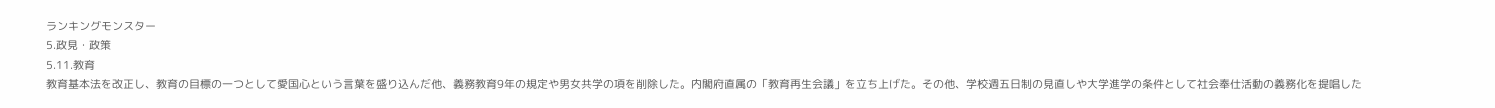ランキングモンスター
5.政見・政策
5.11.教育
教育基本法を改正し、教育の目標の一つとして愛国心という言葉を盛り込んだ他、義務教育9年の規定や男女共学の項を削除した。内閣府直属の「教育再生会議」を立ち上げた。その他、学校週五日制の見直しや大学進学の条件として社会奉仕活動の義務化を提唱した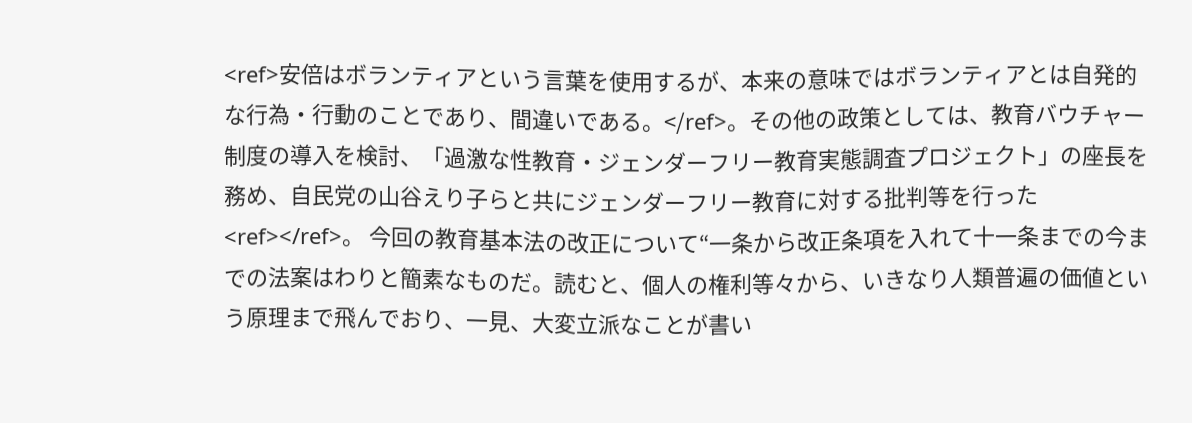<ref>安倍はボランティアという言葉を使用するが、本来の意味ではボランティアとは自発的な行為・行動のことであり、間違いである。</ref>。その他の政策としては、教育バウチャー制度の導入を検討、「過激な性教育・ジェンダーフリー教育実態調査プロジェクト」の座長を務め、自民党の山谷えり子らと共にジェンダーフリー教育に対する批判等を行った<ref></ref>。 今回の教育基本法の改正について“一条から改正条項を入れて十一条までの今までの法案はわりと簡素なものだ。読むと、個人の権利等々から、いきなり人類普遍の価値という原理まで飛んでおり、一見、大変立派なことが書い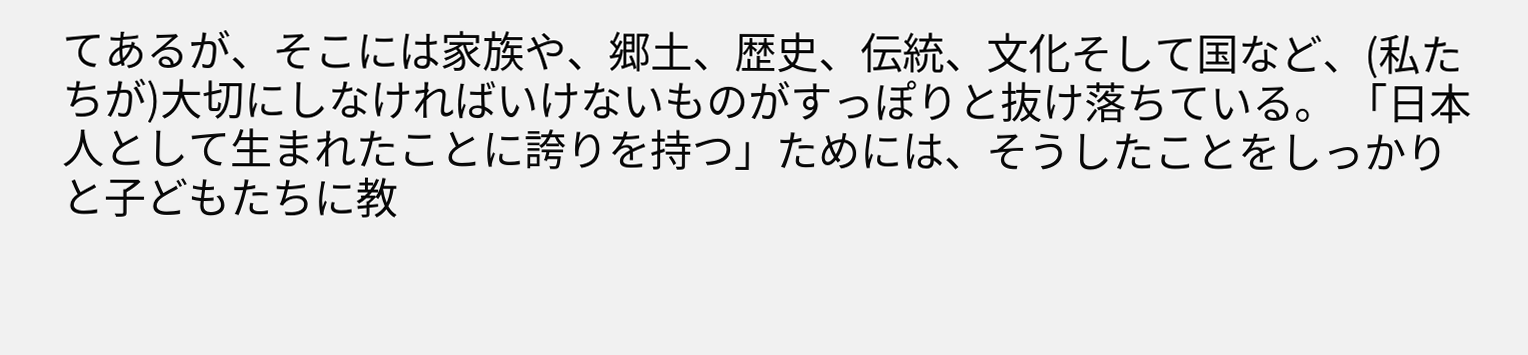てあるが、そこには家族や、郷土、歴史、伝統、文化そして国など、(私たちが)大切にしなければいけないものがすっぽりと抜け落ちている。 「日本人として生まれたことに誇りを持つ」ためには、そうしたことをしっかりと子どもたちに教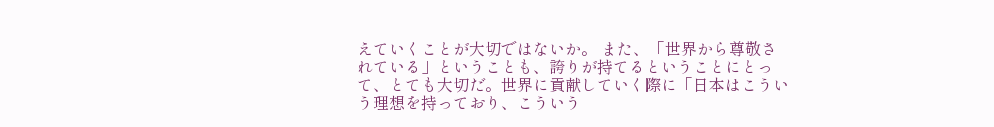えていくことが大切ではないか。 また、「世界から尊敬されている」ということも、誇りが持てるということにとって、とても大切だ。世界に貢献していく際に「日本はこういう理想を持っており、こういう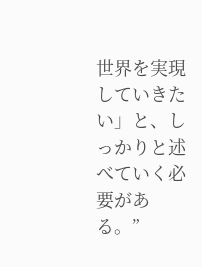世界を実現していきたい」と、しっかりと述べていく必要がある。”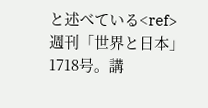と述べている<ref>週刊「世界と日本」1718号。講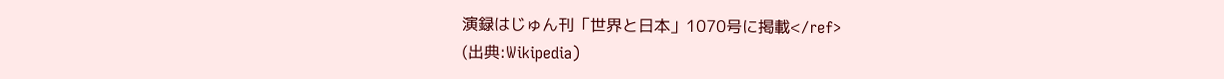演録はじゅん刊「世界と日本」1070号に掲載</ref>
(出典:Wikipedia)